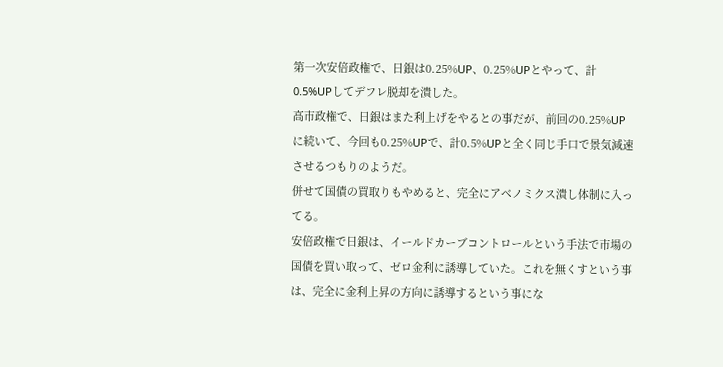第一次安倍政権で、日銀は0.25%UP、0.25%UPとやって、計0.5%UPしてデフレ脱却を潰した。
高市政権で、日銀はまた利上げをやるとの事だが、前回の0.25%UPに続いて、今回も0.25%UPで、計0.5%UPと全く同じ手口で景気減速させるつもりのようだ。
併せて国債の買取りもやめると、完全にアベノミクス潰し体制に入ってる。
安倍政権で日銀は、イールドカーブコントロールという手法で市場の国債を買い取って、ゼロ金利に誘導していた。これを無くすという事は、完全に金利上昇の方向に誘導するという事にな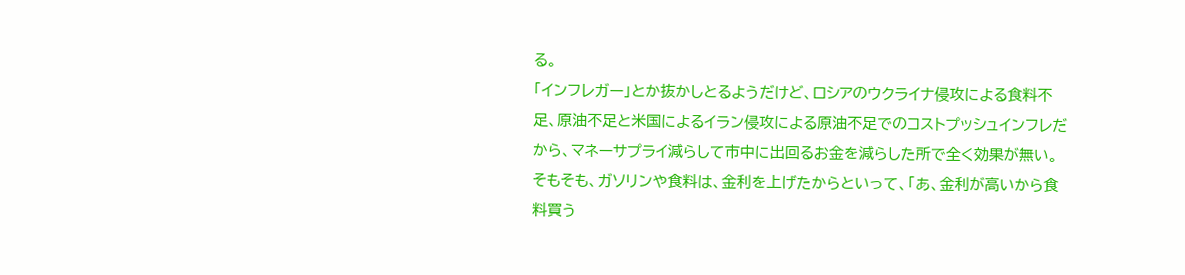る。
「インフレガー」とか抜かしとるようだけど、ロシアのウクライナ侵攻による食料不足、原油不足と米国によるイラン侵攻による原油不足でのコストプッシュインフレだから、マネーサプライ減らして市中に出回るお金を減らした所で全く効果が無い。
そもそも、ガソリンや食料は、金利を上げたからといって、「あ、金利が高いから食料買う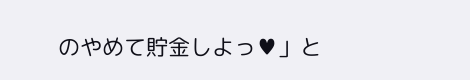のやめて貯金しよっ♥」と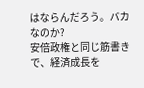はならんだろう。バカなのか?
安倍政権と同じ筋書きで、経済成長を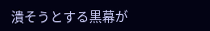潰そうとする黒幕が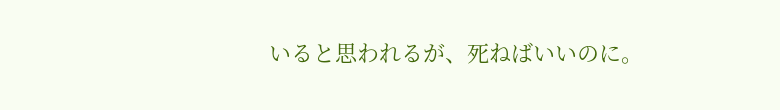いると思われるが、死ねばいいのに。